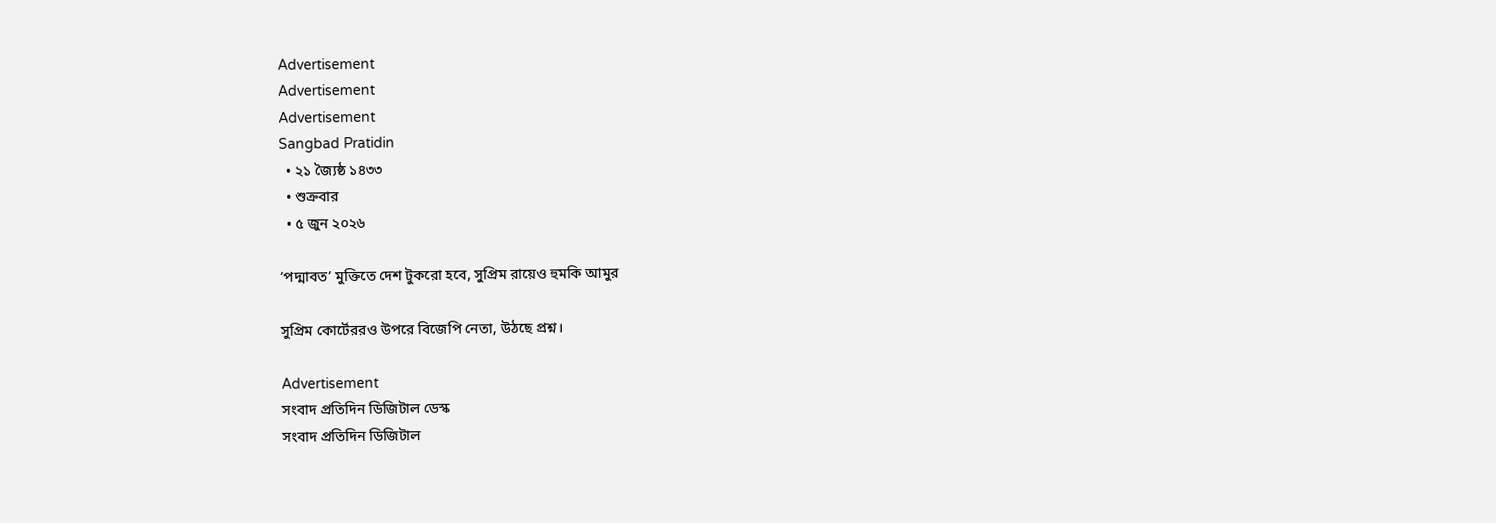Advertisement
Advertisement
Advertisement
Sangbad Pratidin
  • ২১ জ্যৈষ্ঠ ১৪৩৩
  • শুক্রবার
  • ৫ জুন ২০২৬

‘পদ্মাবত’ মুক্তিতে দেশ টুকরো হবে, সুপ্রিম রায়েও হুমকি আমুর

সুপ্রিম কোর্টেররও উপরে বিজেপি নেতা, উঠছে প্রশ্ন।

Advertisement
সংবাদ প্রতিদিন ডিজিটাল ডেস্ক
সংবাদ প্রতিদিন ডিজিটাল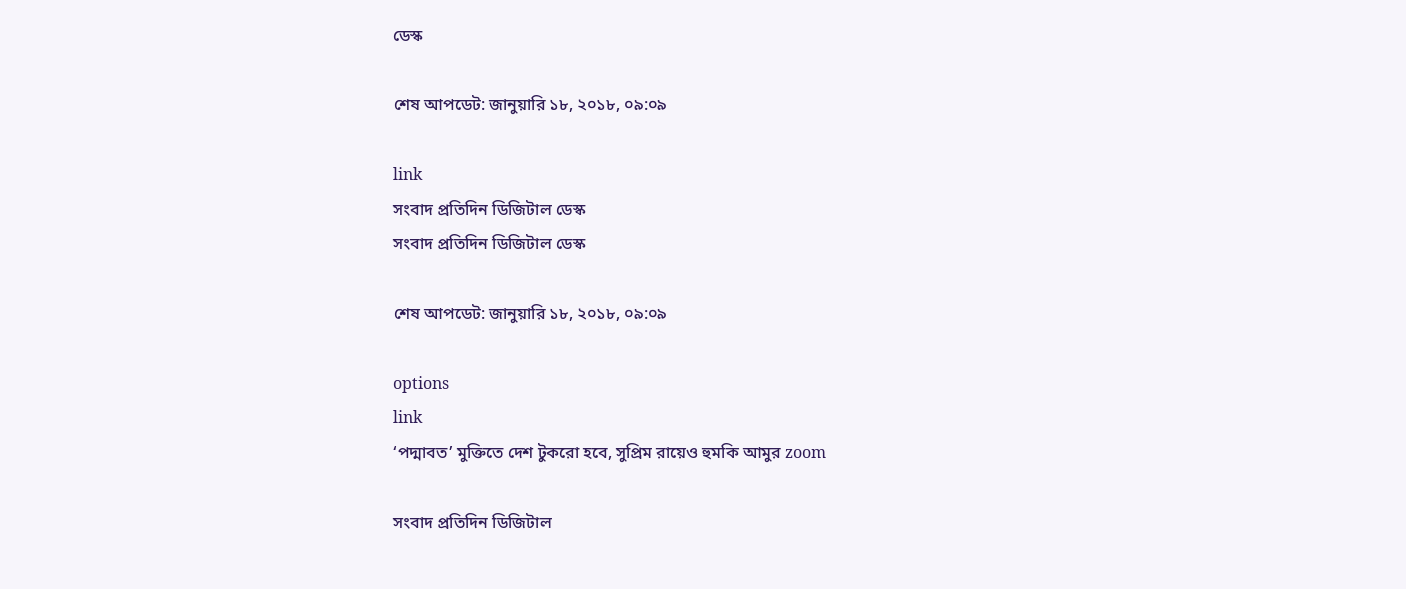ডেস্ক

শেষ আপডেট: জানুয়ারি ১৮, ২০১৮, ০৯:০৯

link
সংবাদ প্রতিদিন ডিজিটাল ডেস্ক
সংবাদ প্রতিদিন ডিজিটাল ডেস্ক

শেষ আপডেট: জানুয়ারি ১৮, ২০১৮, ০৯:০৯

options
link
‘পদ্মাবত’ মুক্তিতে দেশ টুকরো হবে, সুপ্রিম রায়েও হুমকি আমুর zoom

সংবাদ প্রতিদিন ডিজিটাল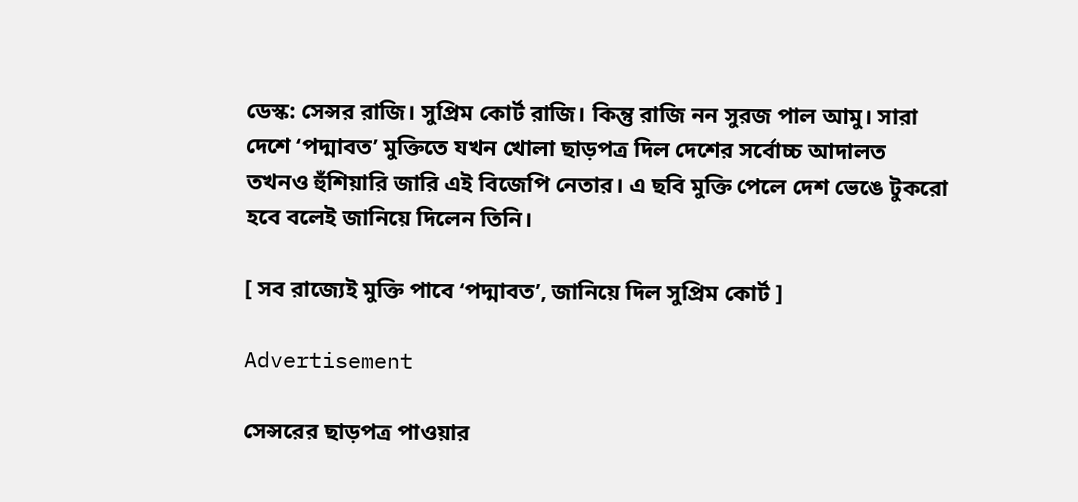ডেস্ক: সেন্সর রাজি। সুপ্রিম কোর্ট রাজি। কিন্তু রাজি নন সুরজ পাল আমু। সারা দেশে ‘পদ্মাবত’ মুক্তিতে যখন খোলা ছাড়পত্র দিল দেশের সর্বোচ্চ আদালত তখনও হুঁশিয়ারি জারি এই বিজেপি নেতার। এ ছবি মুক্তি পেলে দেশ ভেঙে টুকরো হবে বলেই জানিয়ে দিলেন তিনি।

[ সব রাজ্যেই মুক্তি পাবে ‘পদ্মাবত’, জানিয়ে দিল সুপ্রিম কোর্ট ]

Advertisement

সেন্সরের ছাড়পত্র পাওয়ার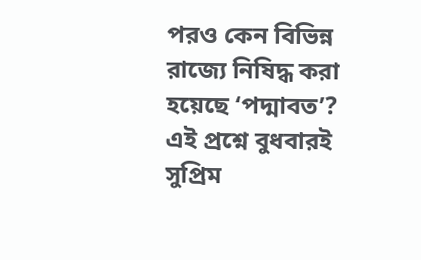পরও কেন বিভিন্ন রাজ্যে নিষিদ্ধ করা হয়েছে ‘পদ্মাবত’? এই প্রশ্নে বুধবারই সুপ্রিম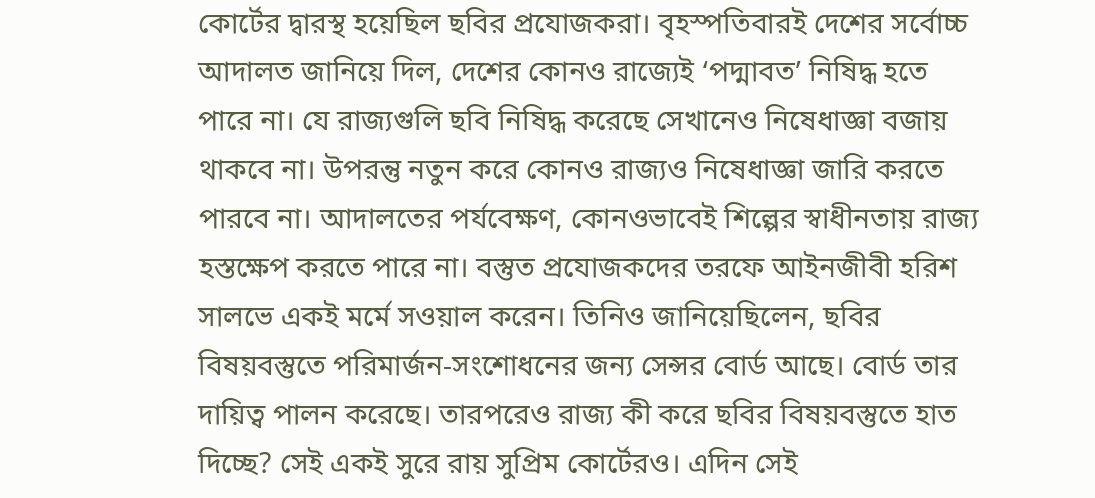কোর্টের দ্বারস্থ হয়েছিল ছবির প্রযোজকরা। বৃহস্পতিবারই দেশের সর্বোচ্চ আদালত জানিয়ে দিল, দেশের কোনও রাজ্যেই ‘পদ্মাবত’ নিষিদ্ধ হতে পারে না। যে রাজ্যগুলি ছবি নিষিদ্ধ করেছে সেখানেও নিষেধাজ্ঞা বজায় থাকবে না। উপরন্তু নতুন করে কোনও রাজ্যও নিষেধাজ্ঞা জারি করতে পারবে না। আদালতের পর্যবেক্ষণ, কোনওভাবেই শিল্পের স্বাধীনতায় রাজ্য হস্তক্ষেপ করতে পারে না। বস্তুত প্রযোজকদের তরফে আইনজীবী হরিশ সালভে একই মর্মে সওয়াল করেন। তিনিও জানিয়েছিলেন, ছবির বিষয়বস্তুতে পরিমার্জন-সংশোধনের জন্য সেন্সর বোর্ড আছে। বোর্ড তার দায়িত্ব পালন করেছে। তারপরেও রাজ্য কী করে ছবির বিষয়বস্তুতে হাত দিচ্ছে? সেই একই সুরে রায় সুপ্রিম কোর্টেরও। এদিন সেই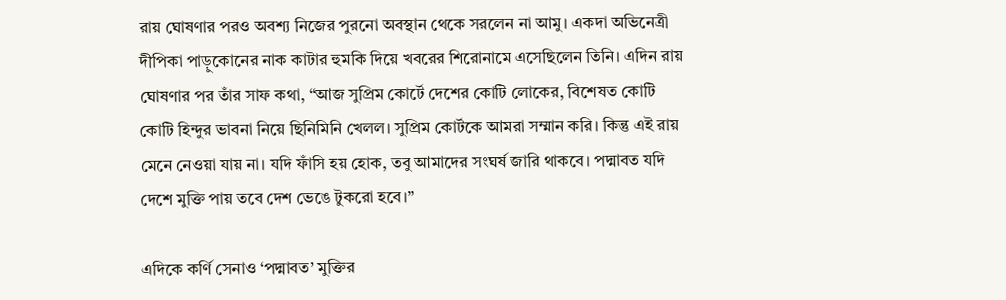রায় ঘোষণার পরও অবশ্য নিজের পুরনো অবস্থান থেকে সরলেন না আমু। একদা অভিনেত্রী দীপিকা পাড়ুকোনের নাক কাটার হুমকি দিয়ে খবরের শিরোনামে এসেছিলেন তিনি। এদিন রায় ঘোষণার পর তাঁর সাফ কথা, “আজ সুপ্রিম কোর্টে দেশের কোটি লোকের, বিশেষত কোটি কোটি হিন্দুর ভাবনা নিয়ে ছিনিমিনি খেলল। সুপ্রিম কোর্টকে আমরা সম্মান করি। কিন্তু এই রায় মেনে নেওয়া যায় না। যদি ফাঁসি হয় হোক, তবু আমাদের সংঘর্ষ জারি থাকবে। পদ্মাবত যদি দেশে মুক্তি পায় তবে দেশ ভেঙে টুকরো হবে।”

এদিকে কর্ণি সেনাও ‘পদ্মাবত’ মুক্তির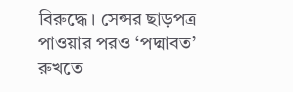বিরুদ্ধে। সেন্সর ছাড়পত্র পাওয়ার পরও ‘পদ্মাবত’ রুখতে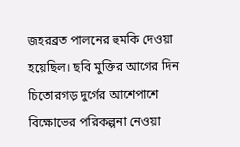জহরব্রত পালনের হুমকি দেওয়া হয়েছিল। ছবি মুক্তির আগের দিন চিতোরগড় দুর্গের আশেপাশে বিক্ষোভের পরিকল্পনা নেওয়া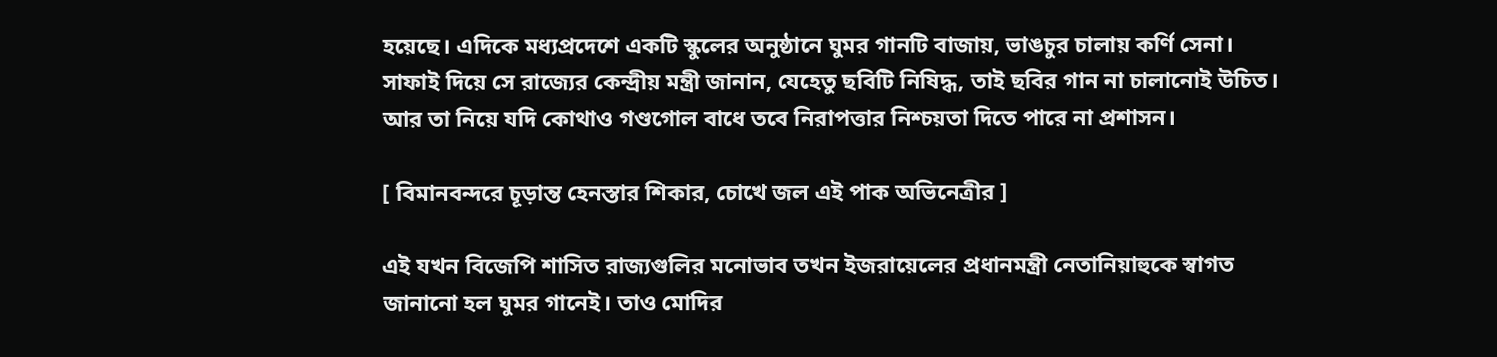হয়েছে। এদিকে মধ্যপ্রদেশে একটি স্কুলের অনুষ্ঠানে ঘুমর গানটি বাজায়, ভাঙচুর চালায় কর্ণি সেনা। সাফাই দিয়ে সে রাজ্যের কেন্দ্রীয় মন্ত্রী জানান, যেহেতু ছবিটি নিষিদ্ধ, তাই ছবির গান না চালানোই উচিত। আর তা নিয়ে যদি কোথাও গণ্ডগোল বাধে তবে নিরাপত্তার নিশ্চয়তা দিতে পারে না প্রশাসন।

[ বিমানবন্দরে চূড়ান্ত হেনস্তার শিকার, চোখে জল এই পাক অভিনেত্রীর ]

এই যখন বিজেপি শাসিত রাজ্যগুলির মনোভাব তখন ইজরায়েলের প্রধানমন্ত্রী নেতানিয়াহুকে স্বাগত জানানো হল ঘুমর গানেই। তাও মোদির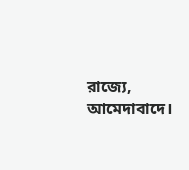রাজ্যে, আমেদাবাদে।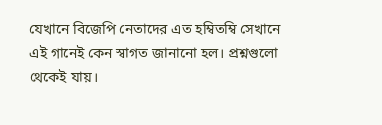যেখানে বিজেপি নেতাদের এত হম্বিতম্বি সেখানে এই গানেই কেন স্বাগত জানানো হল। প্রশ্নগুলো থেকেই যায়।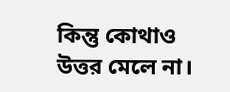কিন্তু কোথাও উত্তর মেলে না।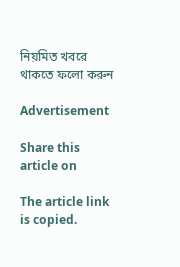নিয়মিত খবরে থাকতে ফলো করুন

Advertisement

Share this article on

The article link is copied.